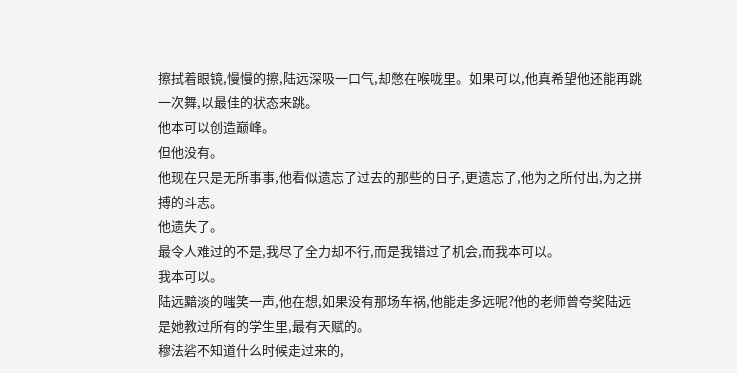擦拭着眼镜,慢慢的擦,陆远深吸一口气,却憋在喉咙里。如果可以,他真希望他还能再跳一次舞,以最佳的状态来跳。
他本可以创造巅峰。
但他没有。
他现在只是无所事事,他看似遗忘了过去的那些的日子,更遗忘了,他为之所付出,为之拼搏的斗志。
他遗失了。
最令人难过的不是,我尽了全力却不行,而是我错过了机会,而我本可以。
我本可以。
陆远黯淡的嗤笑一声,他在想,如果没有那场车祸,他能走多远呢?他的老师曾夸奖陆远是她教过所有的学生里,最有天赋的。
穆法硰不知道什么时候走过来的,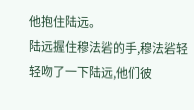他抱住陆远。
陆远握住穆法硰的手,穆法硰轻轻吻了一下陆远,他们彼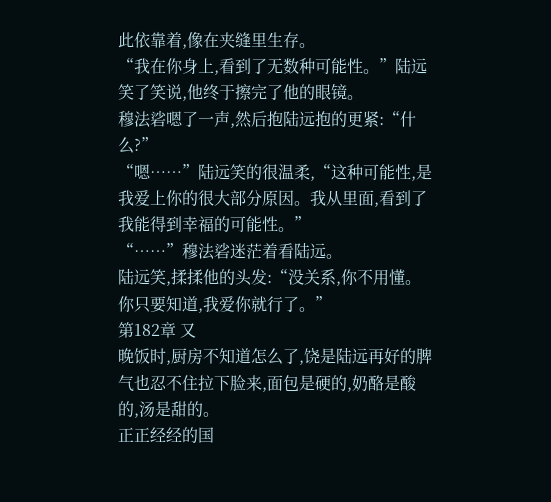此依靠着,像在夹缝里生存。
“我在你身上,看到了无数种可能性。”陆远笑了笑说,他终于擦完了他的眼镜。
穆法硰嗯了一声,然后抱陆远抱的更紧:“什么?”
“嗯……”陆远笑的很温柔,“这种可能性,是我爱上你的很大部分原因。我从里面,看到了我能得到幸福的可能性。”
“……”穆法硰迷茫着看陆远。
陆远笑,揉揉他的头发:“没关系,你不用懂。你只要知道,我爱你就行了。”
第182章 又
晚饭时,厨房不知道怎么了,饶是陆远再好的脾气也忍不住拉下脸来,面包是硬的,奶酪是酸的,汤是甜的。
正正经经的国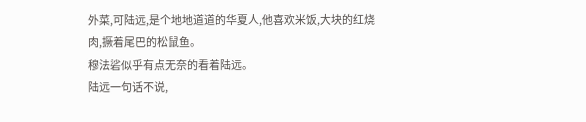外菜,可陆远,是个地地道道的华夏人,他喜欢米饭,大块的红烧肉,撅着尾巴的松鼠鱼。
穆法硰似乎有点无奈的看着陆远。
陆远一句话不说,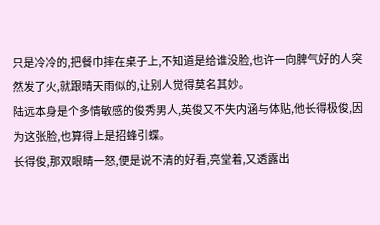只是冷冷的,把餐巾摔在桌子上,不知道是给谁没脸,也许一向脾气好的人突然发了火,就跟晴天雨似的,让别人觉得莫名其妙。
陆远本身是个多情敏感的俊秀男人,英俊又不失内涵与体贴,他长得极俊,因为这张脸,也算得上是招蜂引蝶。
长得俊,那双眼睛一怒,便是说不清的好看,亮堂着,又透露出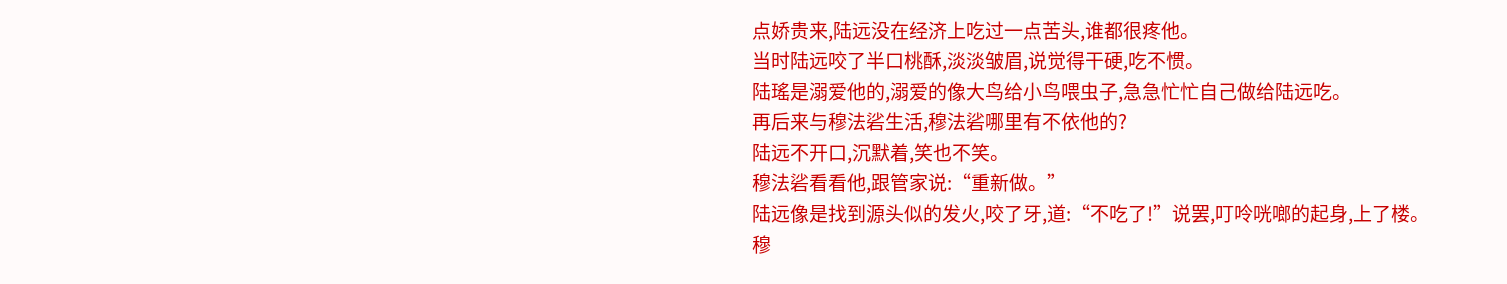点娇贵来,陆远没在经济上吃过一点苦头,谁都很疼他。
当时陆远咬了半口桃酥,淡淡皱眉,说觉得干硬,吃不惯。
陆瑤是溺爱他的,溺爱的像大鸟给小鸟喂虫子,急急忙忙自己做给陆远吃。
再后来与穆法硰生活,穆法硰哪里有不依他的?
陆远不开口,沉默着,笑也不笑。
穆法硰看看他,跟管家说:“重新做。”
陆远像是找到源头似的发火,咬了牙,道:“不吃了!”说罢,叮呤咣啷的起身,上了楼。
穆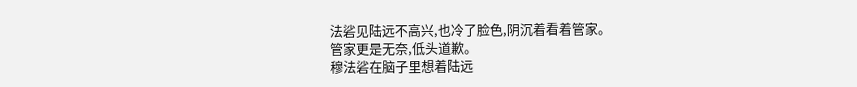法硰见陆远不高兴,也冷了脸色,阴沉着看着管家。
管家更是无奈,低头道歉。
穆法硰在脑子里想着陆远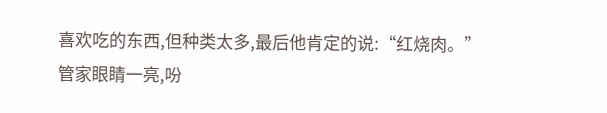喜欢吃的东西,但种类太多,最后他肯定的说:“红烧肉。”
管家眼睛一亮,吩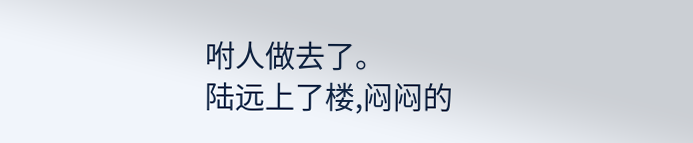咐人做去了。
陆远上了楼,闷闷的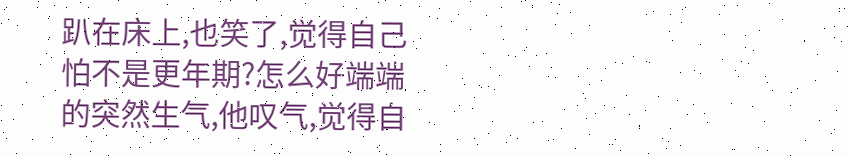趴在床上,也笑了,觉得自己怕不是更年期?怎么好端端的突然生气,他叹气,觉得自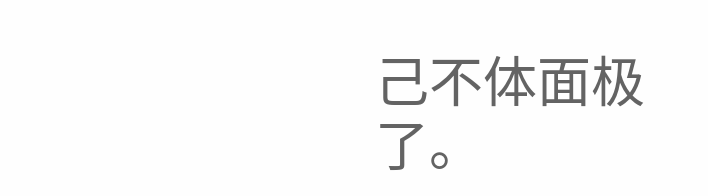己不体面极了。